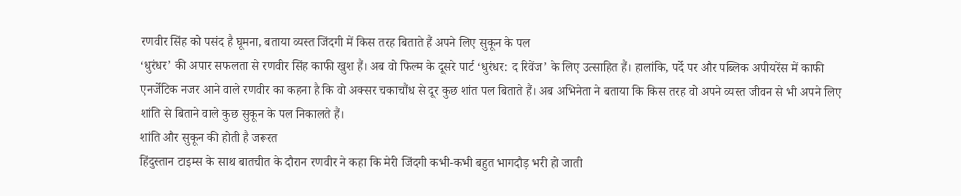रणवीर सिंह को पसंद है घूमना, बताया व्यस्त जिंदगी में किस तरह बिताते हैं अपने लिए सुकून के पल
‘धुरंधर’ की अपार सफलता से रणवीर सिंह काफी खुश हैं। अब वो फिल्म के दूसरे पार्ट ‘धुरंधर: द रिवेंज’ के लिए उत्साहित हैं। हालांकि, पर्दे पर और पब्लिक अपीयरेंस में काफी एनर्जेटिक नजर आने वाले रणवीर का कहना है कि वो अक्सर चकाचौंध से दूर कुछ शांत पल बिताते हैं। अब अभिनेता ने बताया कि किस तरह वो अपने व्यस्त जीवन से भी अपने लिए शांति से बिताने वाले कुछ सुकून के पल निकालते हैं।
शांति और सुकून की होती है जरूरत
हिंदुस्तान टाइम्स के साथ बातचीत के दौरान रणवीर ने कहा कि मेरी जिंदगी कभी-कभी बहुत भागदौड़ भरी हो जाती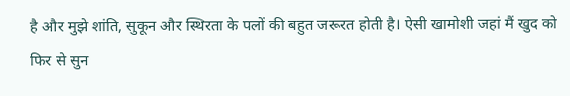है और मुझे शांति, सुकून और स्थिरता के पलों की बहुत जरूरत होती है। ऐसी खामोशी जहां मैं खुद को फिर से सुन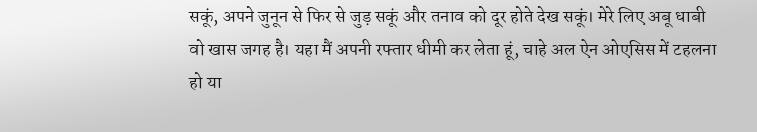सकूं, अपने जुनून से फिर से जुड़ सकूं और तनाव को दूर होते देख सकूं। मेरे लिए अबू धाबी वो खास जगह है। यहा मैं अपनी रफ्तार धीमी कर लेता हूं, चाहे अल ऐन ओएसिस में टहलना हो या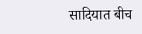सादियात बीच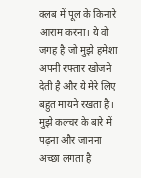क्लब में पूल के किनारे आराम करना। ये वो जगह है जो मुझे हमेशा अपनी रफ्तार खोजने देती है और ये मेरे लिए बहुत मायने रखता है।
मुझे कल्चर के बारे में पढ़ना और जानना अच्छा लगता है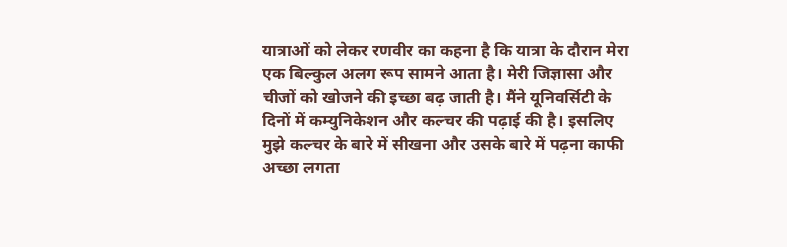यात्राओं को लेकर रणवीर का कहना है कि यात्रा के दौरान मेरा एक बिल्कुल अलग रूप सामने आता है। मेरी जिज्ञासा और चीजों को खोजने की इच्छा बढ़ जाती है। मैंने यूनिवर्सिटी के दिनों में कम्युनिकेशन और कल्चर की पढ़ाई की है। इसलिए मुझे कल्चर के बारे में सीखना और उसके बारे में पढ़ना काफी अच्छा लगता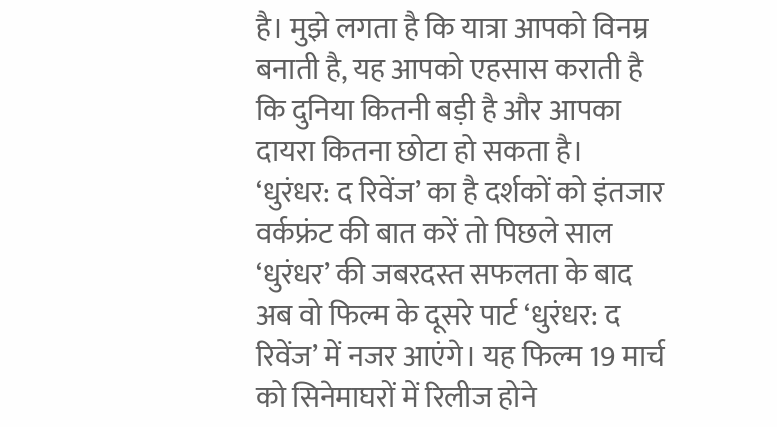है। मुझे लगता है कि यात्रा आपको विनम्र बनाती है, यह आपको एहसास कराती है कि दुनिया कितनी बड़ी है और आपका दायरा कितना छोटा हो सकता है।
‘धुरंधर: द रिवेंज’ का है दर्शकों को इंतजार
वर्कफ्रंट की बात करें तो पिछले साल ‘धुरंधर’ की जबरदस्त सफलता के बाद अब वो फिल्म के दूसरे पार्ट ‘धुरंधर: द रिवेंज’ में नजर आएंगे। यह फिल्म 19 मार्च को सिनेमाघरों में रिलीज होने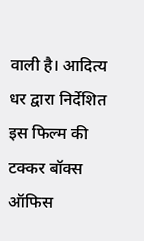वाली है। आदित्य धर द्वारा निर्देशित इस फिल्म की टक्कर बॉक्स ऑफिस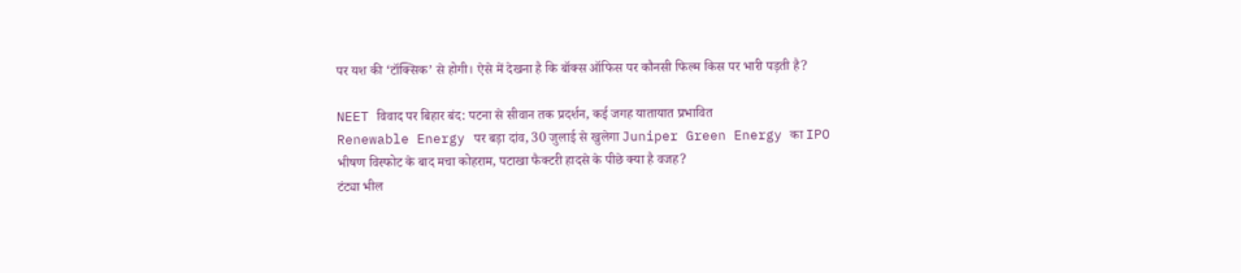पर यश की ‘टॉक्सिक’ से होगी। ऐसे में देखना है कि बॉक्स ऑफिस पर कौनसी फिल्म किस पर भारी पड़ती है?

NEET विवाद पर बिहार बंद: पटना से सीवान तक प्रदर्शन, कई जगह यातायात प्रभावित
Renewable Energy पर बड़ा दांव, 30 जुलाई से खुलेगा Juniper Green Energy का IPO
भीषण विस्फोट के बाद मचा कोहराम, पटाखा फैक्टरी हादसे के पीछे क्या है वजह?
टंट्या भील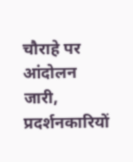चौराहे पर आंदोलन जारी, प्रदर्शनकारियों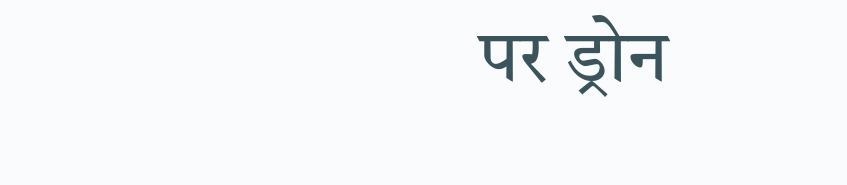पर ड्रोन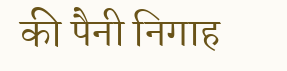की पैनी निगाह